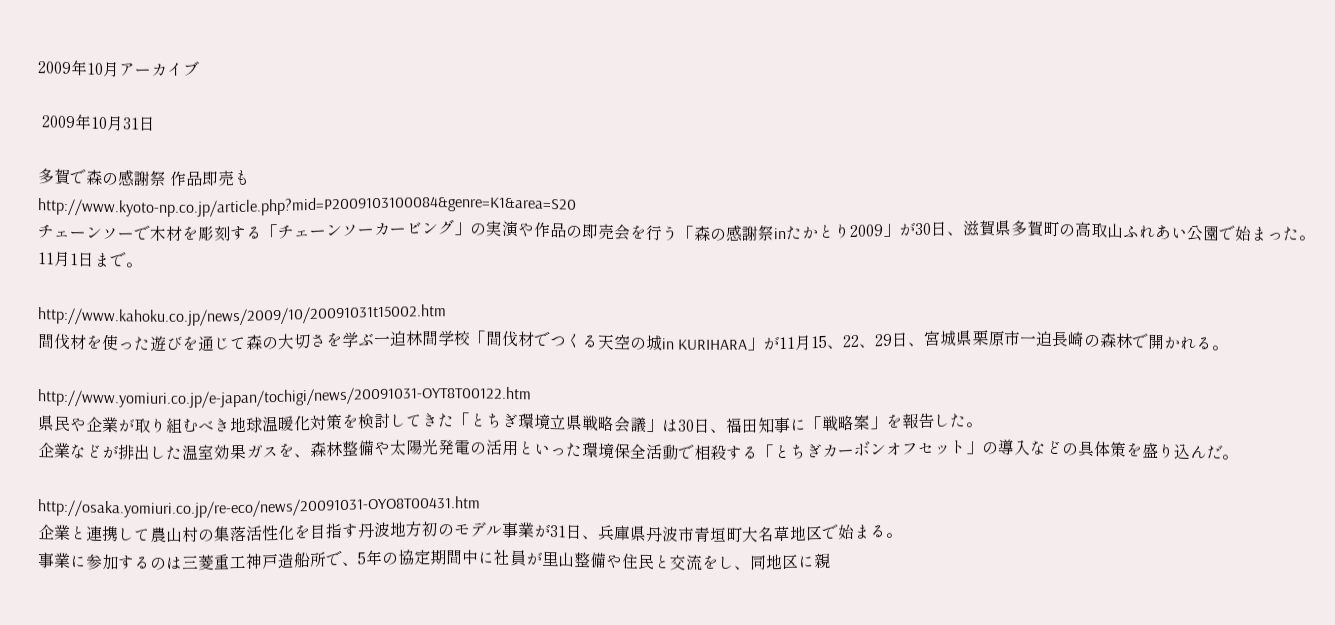2009年10月アーカイブ

 2009年10月31日

多賀で森の感謝祭 作品即売も
http://www.kyoto-np.co.jp/article.php?mid=P2009103100084&genre=K1&area=S20
チェーンソーで木材を彫刻する「チェーンソーカービング」の実演や作品の即売会を行う「森の感謝祭inたかとり2009」が30日、滋賀県多賀町の高取山ふれあい公園で始まった。11月1日まで。

http://www.kahoku.co.jp/news/2009/10/20091031t15002.htm
間伐材を使った遊びを通じて森の大切さを学ぶ一迫林間学校「間伐材でつくる天空の城in KURIHARA」が11月15、22、29日、宮城県栗原市一迫長崎の森林で開かれる。

http://www.yomiuri.co.jp/e-japan/tochigi/news/20091031-OYT8T00122.htm
県民や企業が取り組むべき地球温暖化対策を検討してきた「とちぎ環境立県戦略会議」は30日、福田知事に「戦略案」を報告した。
企業などが排出した温室効果ガスを、森林整備や太陽光発電の活用といった環境保全活動で相殺する「とちぎカーボンオフセット」の導入などの具体策を盛り込んだ。

http://osaka.yomiuri.co.jp/re-eco/news/20091031-OYO8T00431.htm
企業と連携して農山村の集落活性化を目指す丹波地方初のモデル事業が31日、兵庫県丹波市青垣町大名草地区で始まる。
事業に参加するのは三菱重工神戸造船所で、5年の協定期間中に社員が里山整備や住民と交流をし、同地区に親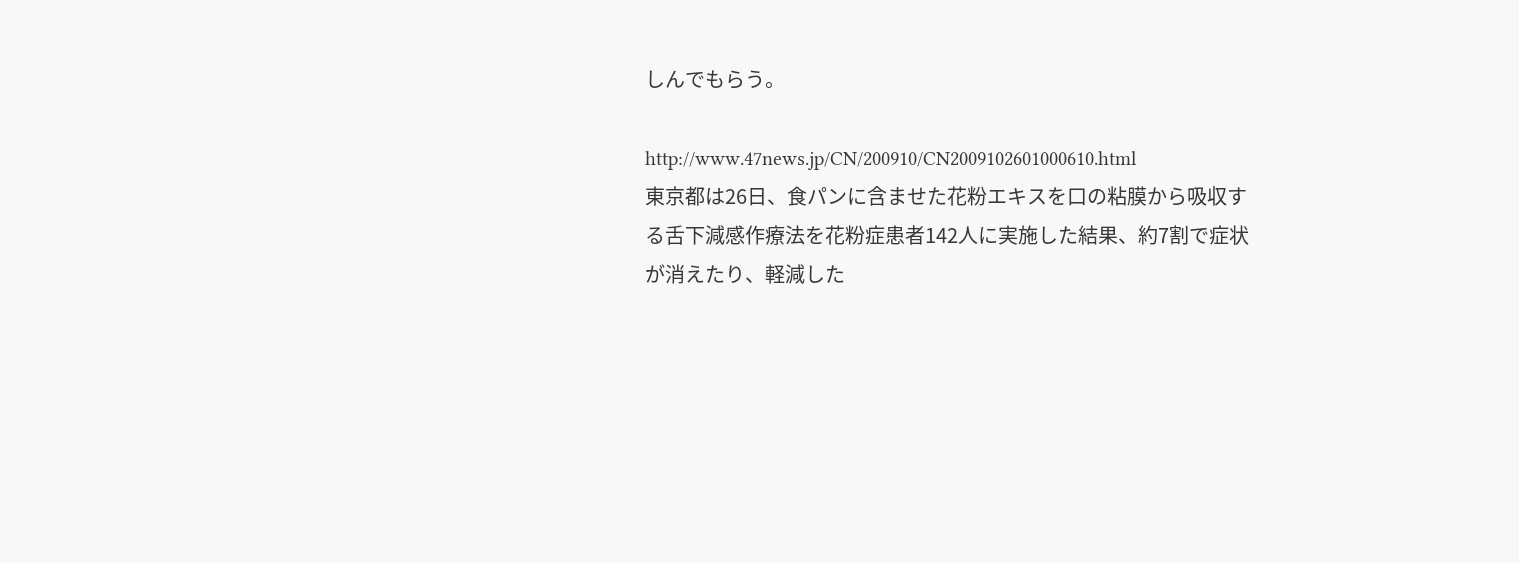しんでもらう。

http://www.47news.jp/CN/200910/CN2009102601000610.html
東京都は26日、食パンに含ませた花粉エキスを口の粘膜から吸収する舌下減感作療法を花粉症患者142人に実施した結果、約7割で症状が消えたり、軽減した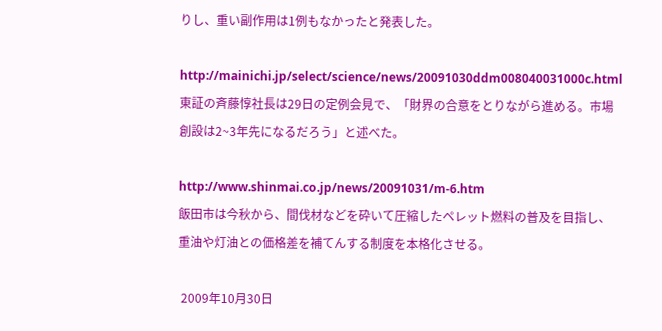りし、重い副作用は1例もなかったと発表した。

http://mainichi.jp/select/science/news/20091030ddm008040031000c.html
東証の斉藤惇社長は29日の定例会見で、「財界の合意をとりながら進める。市場創設は2~3年先になるだろう」と述べた。

http://www.shinmai.co.jp/news/20091031/m-6.htm
飯田市は今秋から、間伐材などを砕いて圧縮したペレット燃料の普及を目指し、重油や灯油との価格差を補てんする制度を本格化させる。

 2009年10月30日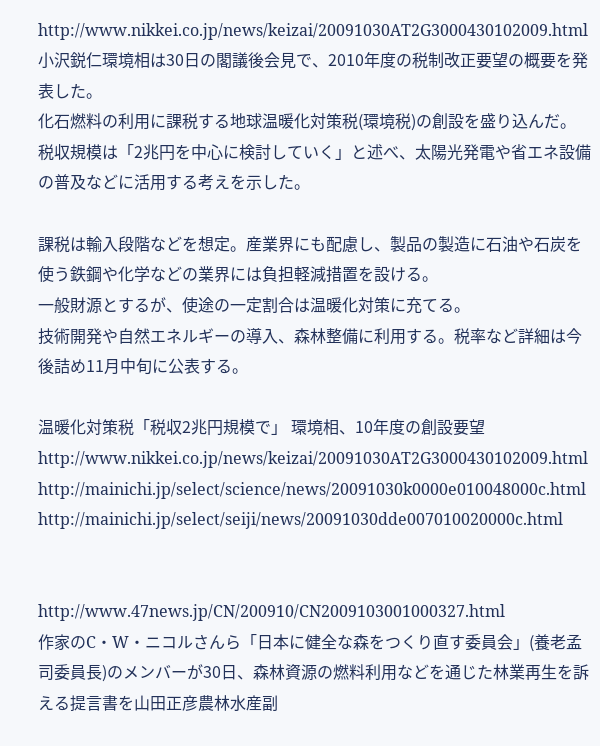http://www.nikkei.co.jp/news/keizai/20091030AT2G3000430102009.html
小沢鋭仁環境相は30日の閣議後会見で、2010年度の税制改正要望の概要を発表した。
化石燃料の利用に課税する地球温暖化対策税(環境税)の創設を盛り込んだ。
税収規模は「2兆円を中心に検討していく」と述べ、太陽光発電や省エネ設備の普及などに活用する考えを示した。

課税は輸入段階などを想定。産業界にも配慮し、製品の製造に石油や石炭を使う鉄鋼や化学などの業界には負担軽減措置を設ける。
一般財源とするが、使途の一定割合は温暖化対策に充てる。
技術開発や自然エネルギーの導入、森林整備に利用する。税率など詳細は今後詰め11月中旬に公表する。

温暖化対策税「税収2兆円規模で」 環境相、10年度の創設要望
http://www.nikkei.co.jp/news/keizai/20091030AT2G3000430102009.html
http://mainichi.jp/select/science/news/20091030k0000e010048000c.html
http://mainichi.jp/select/seiji/news/20091030dde007010020000c.html


http://www.47news.jp/CN/200910/CN2009103001000327.html
作家のC・W・ニコルさんら「日本に健全な森をつくり直す委員会」(養老孟司委員長)のメンバーが30日、森林資源の燃料利用などを通じた林業再生を訴える提言書を山田正彦農林水産副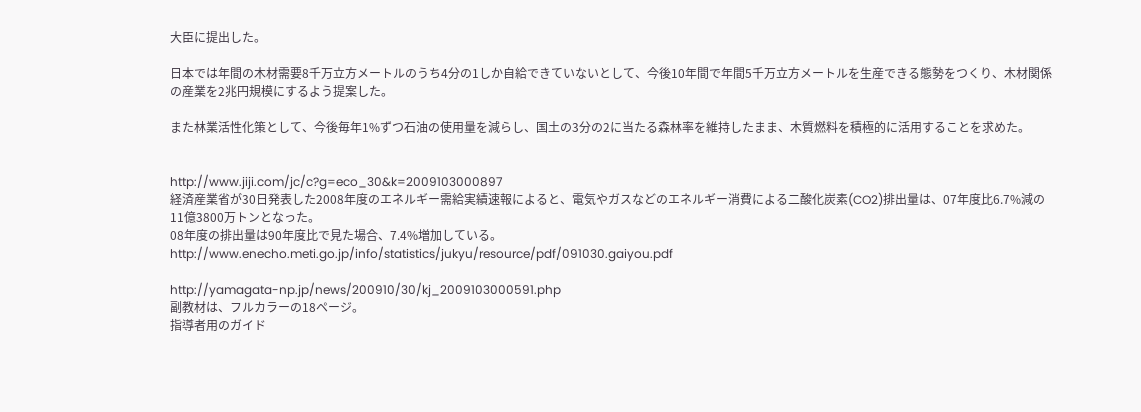大臣に提出した。

日本では年間の木材需要8千万立方メートルのうち4分の1しか自給できていないとして、今後10年間で年間5千万立方メートルを生産できる態勢をつくり、木材関係の産業を2兆円規模にするよう提案した。

また林業活性化策として、今後毎年1%ずつ石油の使用量を減らし、国土の3分の2に当たる森林率を維持したまま、木質燃料を積極的に活用することを求めた。


http://www.jiji.com/jc/c?g=eco_30&k=2009103000897
経済産業省が30日発表した2008年度のエネルギー需給実績速報によると、電気やガスなどのエネルギー消費による二酸化炭素(CO2)排出量は、07年度比6.7%減の11億3800万トンとなった。
08年度の排出量は90年度比で見た場合、7.4%増加している。
http://www.enecho.meti.go.jp/info/statistics/jukyu/resource/pdf/091030.gaiyou.pdf

http://yamagata-np.jp/news/200910/30/kj_2009103000591.php
副教材は、フルカラーの18ページ。
指導者用のガイド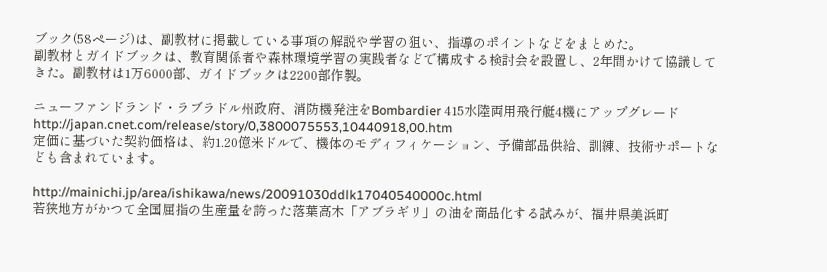ブック(58ページ)は、副教材に掲載している事項の解説や学習の狙い、指導のポイントなどをまとめた。
副教材とガイドブックは、教育関係者や森林環境学習の実践者などで構成する検討会を設置し、2年間かけて協議してきた。副教材は1万6000部、ガイドブックは2200部作製。

ニューファンドランド・ラブラドル州政府、消防機発注をBombardier 415水陸両用飛行艇4機にアップグレード
http://japan.cnet.com/release/story/0,3800075553,10440918,00.htm
定価に基づいた契約価格は、約1.20億米ドルで、機体のモディフィケーション、予備部品供給、訓練、技術サポートなども含まれています。

http://mainichi.jp/area/ishikawa/news/20091030ddlk17040540000c.html
若狭地方がかつて全国屈指の生産量を誇った落葉高木「アブラギリ」の油を商品化する試みが、福井県美浜町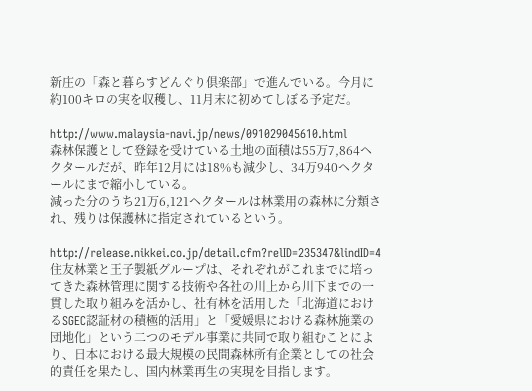新庄の「森と暮らすどんぐり倶楽部」で進んでいる。今月に約100キロの実を収穫し、11月末に初めてしぼる予定だ。

http://www.malaysia-navi.jp/news/091029045610.html
森林保護として登録を受けている土地の面積は55万7,864ヘクタールだが、昨年12月には18%も減少し、34万940ヘクタールにまで縮小している。
減った分のうち21万6,121ヘクタールは林業用の森林に分類され、残りは保護林に指定されているという。

http://release.nikkei.co.jp/detail.cfm?relID=235347&lindID=4
住友林業と王子製紙グループは、それぞれがこれまでに培ってきた森林管理に関する技術や各社の川上から川下までの一貫した取り組みを活かし、社有林を活用した「北海道におけるSGEC認証材の積極的活用」と「愛媛県における森林施業の団地化」という二つのモデル事業に共同で取り組むことにより、日本における最大規模の民間森林所有企業としての社会的責任を果たし、国内林業再生の実現を目指します。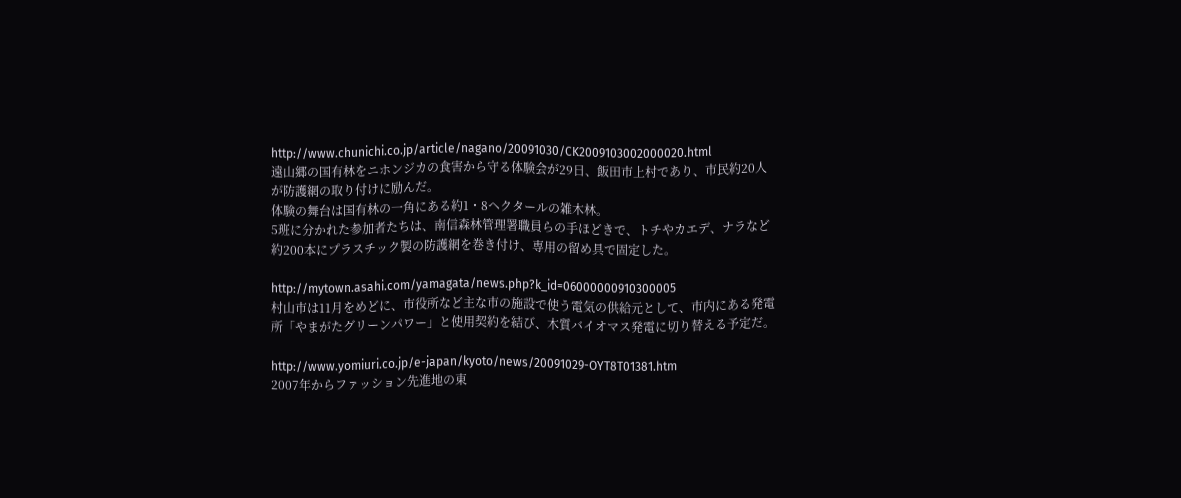http://www.chunichi.co.jp/article/nagano/20091030/CK2009103002000020.html
遠山郷の国有林をニホンジカの食害から守る体験会が29日、飯田市上村であり、市民約20人が防護網の取り付けに励んだ。
体験の舞台は国有林の一角にある約1・8ヘクタールの雑木林。
5班に分かれた参加者たちは、南信森林管理署職員らの手ほどきで、トチやカエデ、ナラなど約200本にプラスチック製の防護網を巻き付け、専用の留め具で固定した。

http://mytown.asahi.com/yamagata/news.php?k_id=06000000910300005
村山市は11月をめどに、市役所など主な市の施設で使う電気の供給元として、市内にある発電所「やまがたグリーンパワー」と使用契約を結び、木質バイオマス発電に切り替える予定だ。

http://www.yomiuri.co.jp/e-japan/kyoto/news/20091029-OYT8T01381.htm
2007年からファッション先進地の東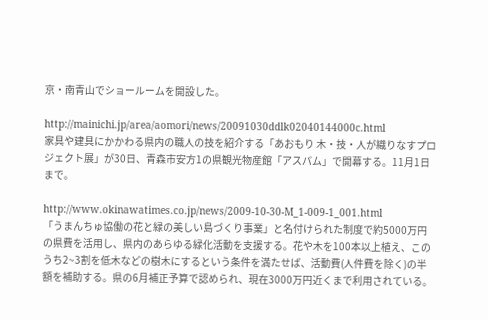京・南青山でショールームを開設した。

http://mainichi.jp/area/aomori/news/20091030ddlk02040144000c.html
家具や建具にかかわる県内の職人の技を紹介する「あおもり 木・技・人が織りなすプロジェクト展」が30日、青森市安方1の県観光物産館「アスパム」で開幕する。11月1日まで。

http://www.okinawatimes.co.jp/news/2009-10-30-M_1-009-1_001.html
「うまんちゅ協働の花と緑の美しい島づくり事業」と名付けられた制度で約5000万円の県費を活用し、県内のあらゆる緑化活動を支援する。花や木を100本以上植え、このうち2~3割を低木などの樹木にするという条件を満たせば、活動費(人件費を除く)の半額を補助する。県の6月補正予算で認められ、現在3000万円近くまで利用されている。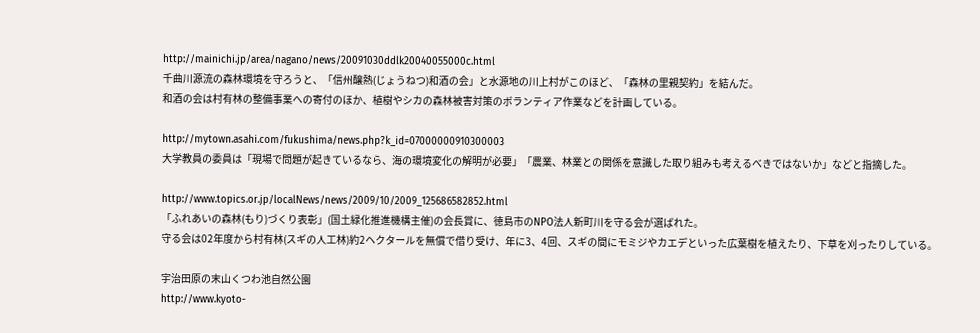http://mainichi.jp/area/nagano/news/20091030ddlk20040055000c.html
千曲川源流の森林環境を守ろうと、「信州醸熱(じょうねつ)和酒の会」と水源地の川上村がこのほど、「森林の里親契約」を結んだ。
和酒の会は村有林の整備事業への寄付のほか、植樹やシカの森林被害対策のボランティア作業などを計画している。

http://mytown.asahi.com/fukushima/news.php?k_id=07000000910300003
大学教員の委員は「現場で問題が起きているなら、海の環境変化の解明が必要」「農業、林業との関係を意識した取り組みも考えるべきではないか」などと指摘した。

http://www.topics.or.jp/localNews/news/2009/10/2009_125686582852.html
「ふれあいの森林(もり)づくり表彰」(国土緑化推進機構主催)の会長賞に、徳島市のNPO法人新町川を守る会が選ばれた。
守る会は02年度から村有林(スギの人工林)約2ヘクタールを無償で借り受け、年に3、4回、スギの間にモミジやカエデといった広葉樹を植えたり、下草を刈ったりしている。

宇治田原の末山くつわ池自然公園
http://www.kyoto-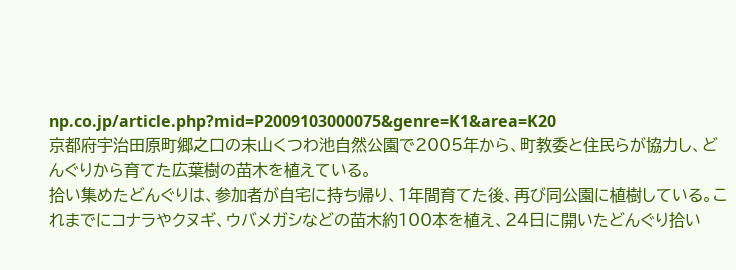np.co.jp/article.php?mid=P2009103000075&genre=K1&area=K20
京都府宇治田原町郷之口の末山くつわ池自然公園で2005年から、町教委と住民らが協力し、どんぐりから育てた広葉樹の苗木を植えている。
拾い集めたどんぐりは、参加者が自宅に持ち帰り、1年間育てた後、再び同公園に植樹している。これまでにコナラやクヌギ、ウバメガシなどの苗木約100本を植え、24日に開いたどんぐり拾い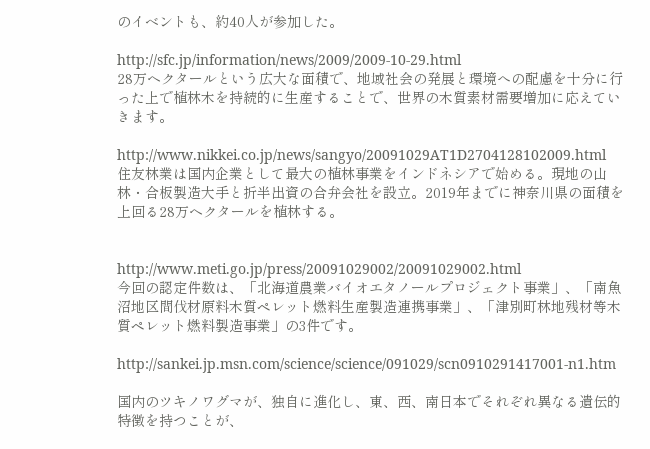のイベントも、約40人が参加した。

http://sfc.jp/information/news/2009/2009-10-29.html
28万ヘクタールという広大な面積で、地域社会の発展と環境への配慮を十分に行った上で植林木を持続的に生産することで、世界の木質素材需要増加に応えていきます。

http://www.nikkei.co.jp/news/sangyo/20091029AT1D2704128102009.html
住友林業は国内企業として最大の植林事業をインドネシアで始める。現地の山林・合板製造大手と折半出資の合弁会社を設立。2019年までに神奈川県の面積を上回る28万ヘクタールを植林する。


http://www.meti.go.jp/press/20091029002/20091029002.html
今回の認定件数は、「北海道農業バイオエタノールプロジェクト事業」、「南魚沼地区間伐材原料木質ペレット燃料生産製造連携事業」、「津別町林地残材等木質ペレット燃料製造事業」の3件です。

http://sankei.jp.msn.com/science/science/091029/scn0910291417001-n1.htm

国内のツキノワグマが、独自に進化し、東、西、南日本でそれぞれ異なる遺伝的特徴を持つことが、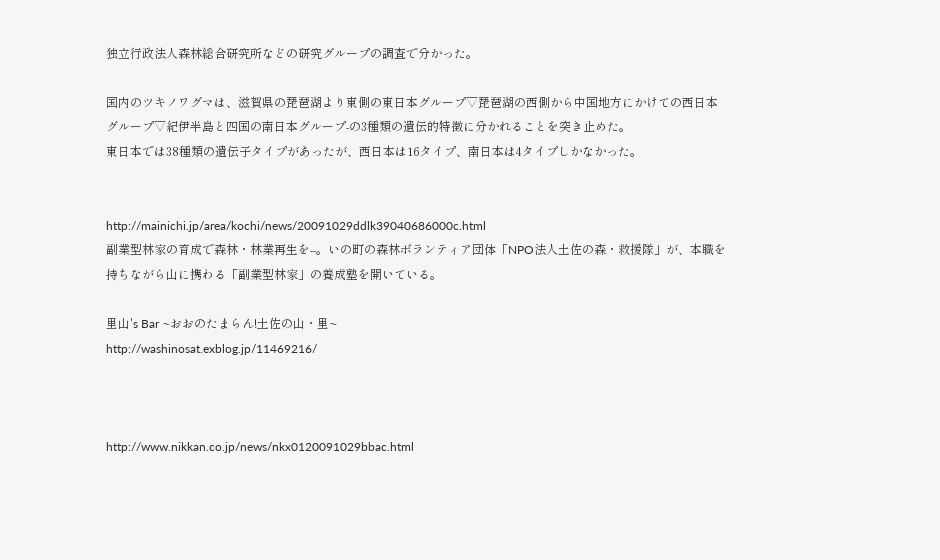独立行政法人森林総合研究所などの研究グループの調査で分かった。

国内のツキノワグマは、滋賀県の琵琶湖より東側の東日本グループ▽琵琶湖の西側から中国地方にかけての西日本グループ▽紀伊半島と四国の南日本グループ-の3種類の遺伝的特徴に分かれることを突き止めた。
東日本では38種類の遺伝子タイプがあったが、西日本は16タイプ、南日本は4タイプしかなかった。


http://mainichi.jp/area/kochi/news/20091029ddlk39040686000c.html
副業型林家の育成で森林・林業再生を--。いの町の森林ボランティア団体「NPO法人土佐の森・救援隊」が、本職を持ちながら山に携わる「副業型林家」の養成塾を開いている。

里山's Bar ~おおのたまらん!土佐の山・里~
http://washinosat.exblog.jp/11469216/



http://www.nikkan.co.jp/news/nkx0120091029bbac.html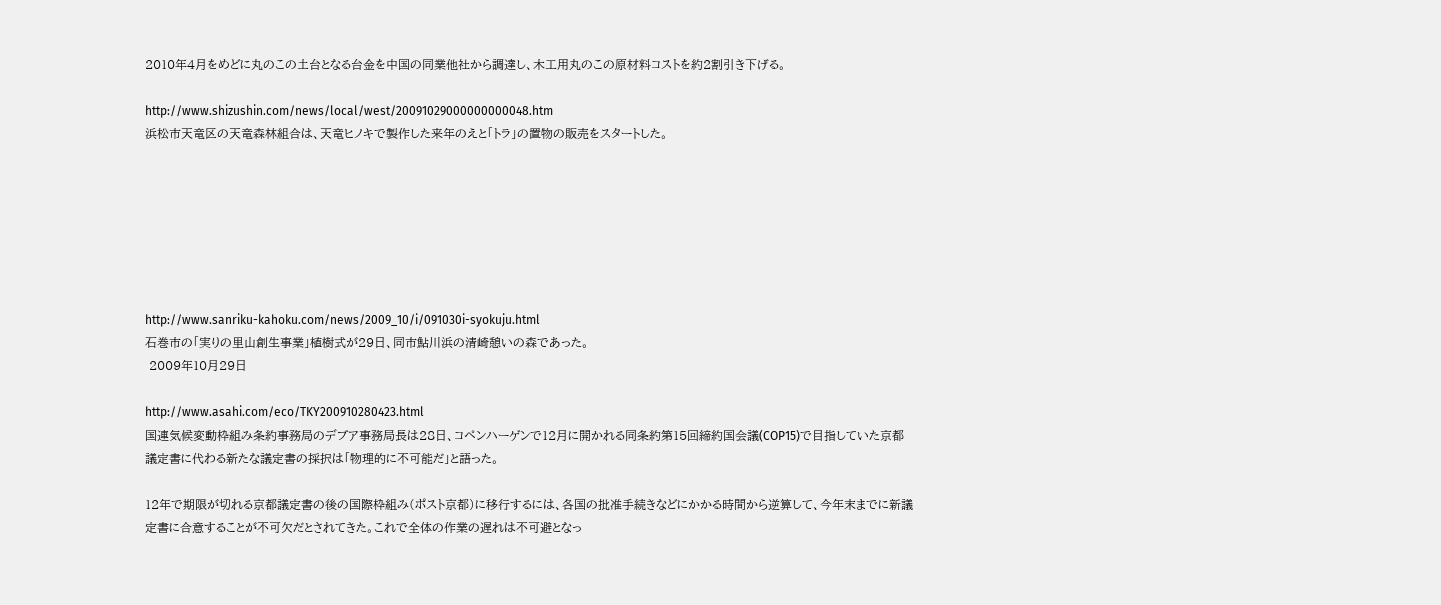2010年4月をめどに丸のこの土台となる台金を中国の同業他社から調達し、木工用丸のこの原材料コストを約2割引き下げる。

http://www.shizushin.com/news/local/west/20091029000000000048.htm
浜松市天竜区の天竜森林組合は、天竜ヒノキで製作した来年のえと「トラ」の置物の販売をスタートした。







http://www.sanriku-kahoku.com/news/2009_10/i/091030i-syokuju.html
石巻市の「実りの里山創生事業」植樹式が29日、同市鮎川浜の清崎憩いの森であった。
 2009年10月29日

http://www.asahi.com/eco/TKY200910280423.html
国連気候変動枠組み条約事務局のデブア事務局長は28日、コペンハーゲンで12月に開かれる同条約第15回締約国会議(COP15)で目指していた京都議定書に代わる新たな議定書の採択は「物理的に不可能だ」と語った。

12年で期限が切れる京都議定書の後の国際枠組み(ポスト京都)に移行するには、各国の批准手続きなどにかかる時間から逆算して、今年末までに新議定書に合意することが不可欠だとされてきた。これで全体の作業の遅れは不可避となっ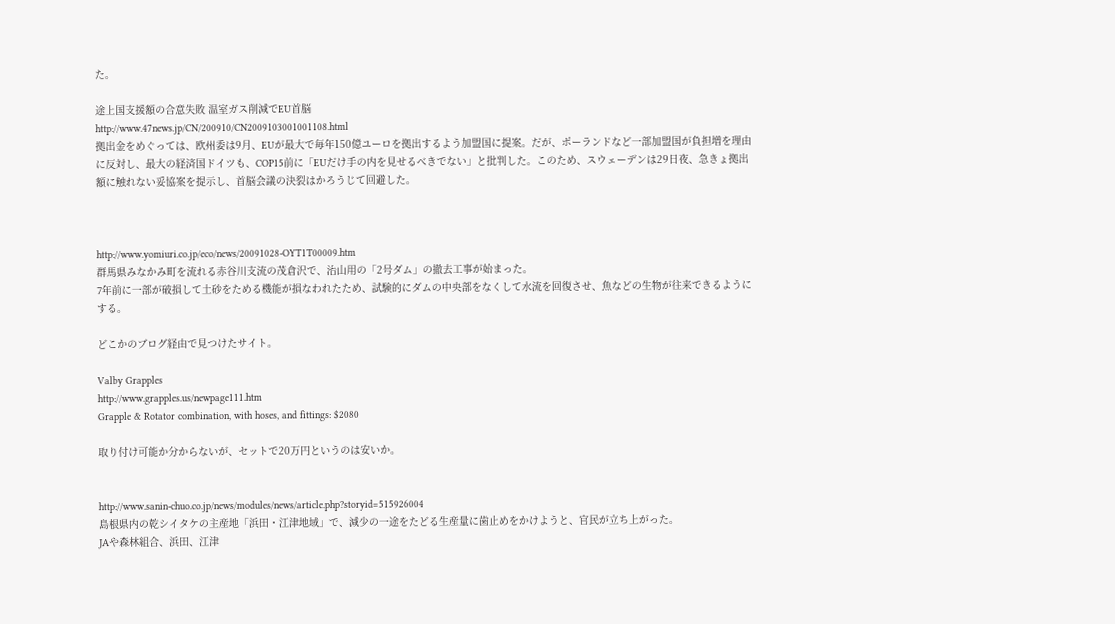た。

途上国支援額の合意失敗 温室ガス削減でEU首脳
http://www.47news.jp/CN/200910/CN2009103001001108.html
拠出金をめぐっては、欧州委は9月、EUが最大で毎年150億ユーロを拠出するよう加盟国に提案。だが、ポーランドなど一部加盟国が負担増を理由に反対し、最大の経済国ドイツも、COP15前に「EUだけ手の内を見せるべきでない」と批判した。このため、スウェーデンは29日夜、急きょ拠出額に触れない妥協案を提示し、首脳会議の決裂はかろうじて回避した。



http://www.yomiuri.co.jp/eco/news/20091028-OYT1T00009.htm
群馬県みなかみ町を流れる赤谷川支流の茂倉沢で、治山用の「2号ダム」の撤去工事が始まった。
7年前に一部が破損して土砂をためる機能が損なわれたため、試験的にダムの中央部をなくして水流を回復させ、魚などの生物が往来できるようにする。

どこかのブログ経由で見つけたサイト。

Valby Grapples
http://www.grapples.us/newpage111.htm
Grapple & Rotator combination, with hoses, and fittings: $2080

取り付け可能か分からないが、セットで20万円というのは安いか。


http://www.sanin-chuo.co.jp/news/modules/news/article.php?storyid=515926004
島根県内の乾シイタケの主産地「浜田・江津地域」で、減少の一途をたどる生産量に歯止めをかけようと、官民が立ち上がった。
JAや森林組合、浜田、江津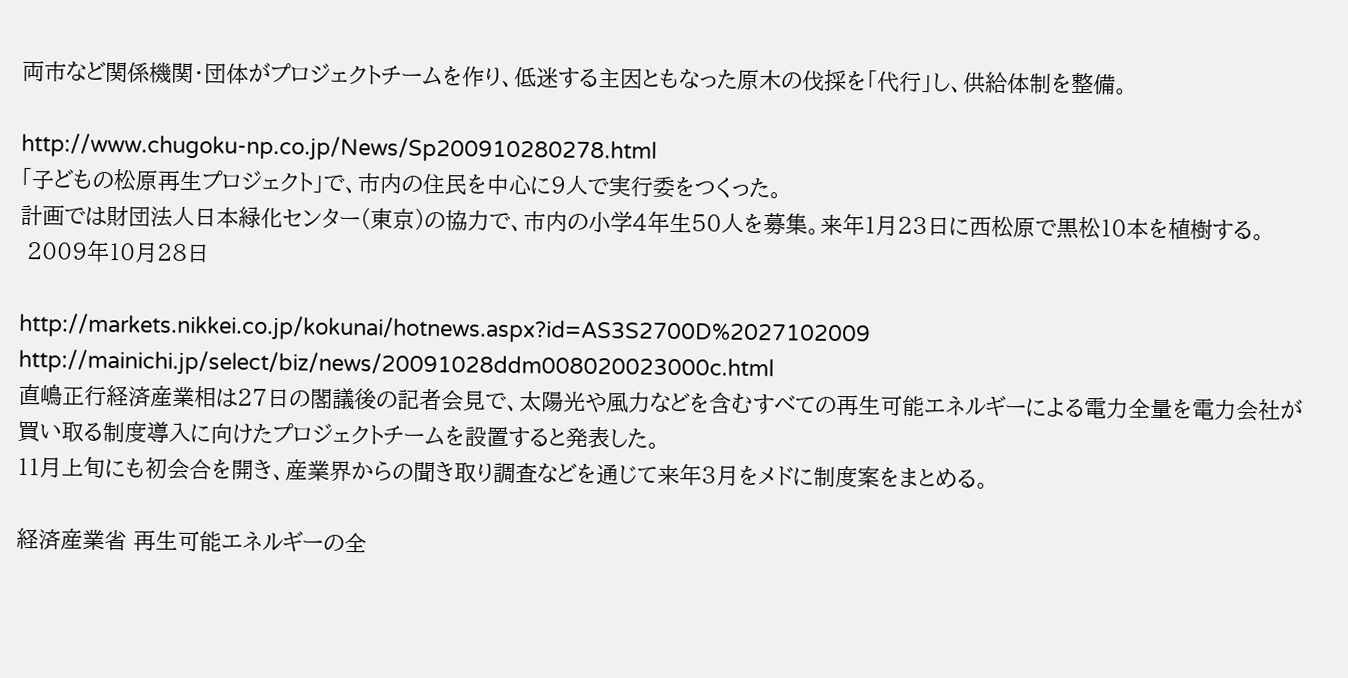両市など関係機関・団体がプロジェクトチームを作り、低迷する主因ともなった原木の伐採を「代行」し、供給体制を整備。

http://www.chugoku-np.co.jp/News/Sp200910280278.html
「子どもの松原再生プロジェクト」で、市内の住民を中心に9人で実行委をつくった。
計画では財団法人日本緑化センター(東京)の協力で、市内の小学4年生50人を募集。来年1月23日に西松原で黒松10本を植樹する。
 2009年10月28日

http://markets.nikkei.co.jp/kokunai/hotnews.aspx?id=AS3S2700D%2027102009
http://mainichi.jp/select/biz/news/20091028ddm008020023000c.html
直嶋正行経済産業相は27日の閣議後の記者会見で、太陽光や風力などを含むすべての再生可能エネルギーによる電力全量を電力会社が買い取る制度導入に向けたプロジェクトチームを設置すると発表した。
11月上旬にも初会合を開き、産業界からの聞き取り調査などを通じて来年3月をメドに制度案をまとめる。

経済産業省 再生可能エネルギーの全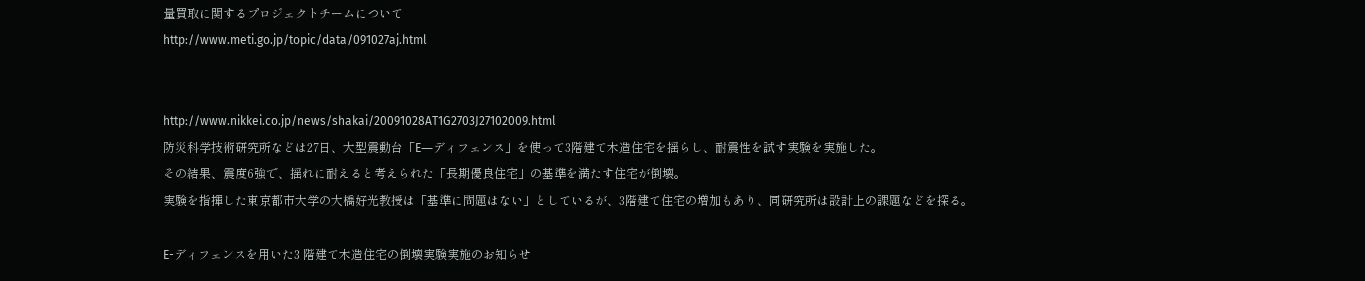量買取に関するプロジェクトチームについて
http://www.meti.go.jp/topic/data/091027aj.html


http://www.nikkei.co.jp/news/shakai/20091028AT1G2703J27102009.html
防災科学技術研究所などは27日、大型震動台「E―ディフェンス」を使って3階建て木造住宅を揺らし、耐震性を試す実験を実施した。
その結果、震度6強で、揺れに耐えると考えられた「長期優良住宅」の基準を満たす住宅が倒壊。
実験を指揮した東京都市大学の大橋好光教授は「基準に問題はない」としているが、3階建て住宅の増加もあり、同研究所は設計上の課題などを探る。

E-ディフェンスを用いた3 階建て木造住宅の倒壊実験実施のお知らせ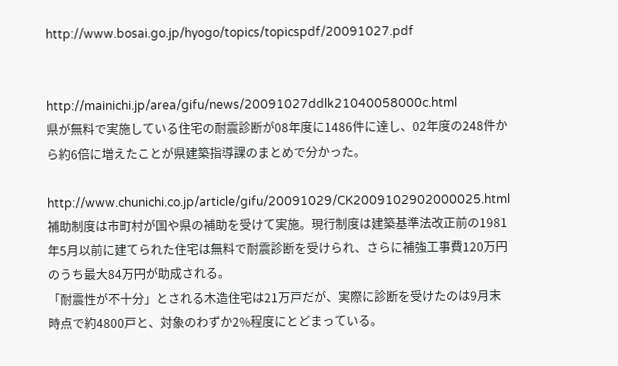http://www.bosai.go.jp/hyogo/topics/topicspdf/20091027.pdf


http://mainichi.jp/area/gifu/news/20091027ddlk21040058000c.html
県が無料で実施している住宅の耐震診断が08年度に1486件に達し、02年度の248件から約6倍に増えたことが県建築指導課のまとめで分かった。

http://www.chunichi.co.jp/article/gifu/20091029/CK2009102902000025.html
補助制度は市町村が国や県の補助を受けて実施。現行制度は建築基準法改正前の1981年5月以前に建てられた住宅は無料で耐震診断を受けられ、さらに補強工事費120万円のうち最大84万円が助成される。
「耐震性が不十分」とされる木造住宅は21万戸だが、実際に診断を受けたのは9月末時点で約4800戸と、対象のわずか2%程度にとどまっている。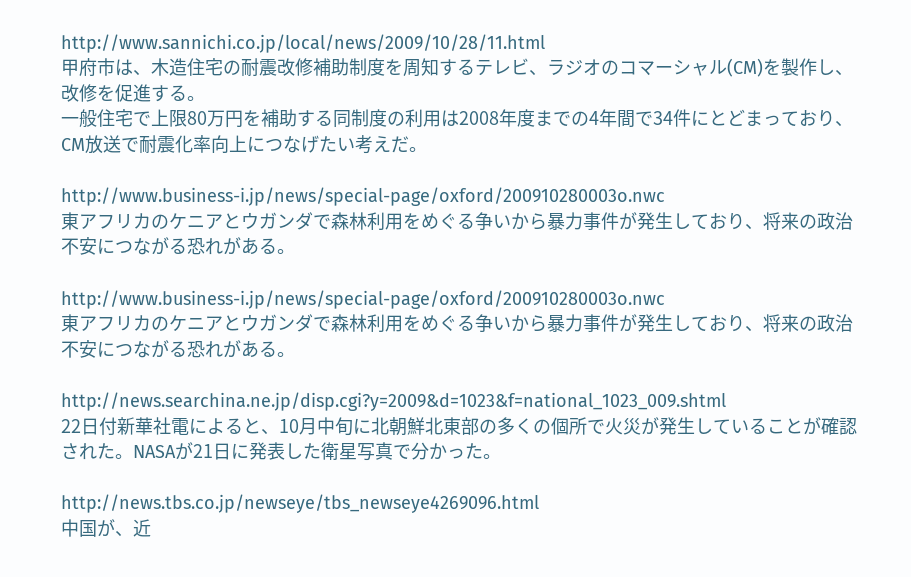http://www.sannichi.co.jp/local/news/2009/10/28/11.html
甲府市は、木造住宅の耐震改修補助制度を周知するテレビ、ラジオのコマーシャル(CM)を製作し、改修を促進する。
一般住宅で上限80万円を補助する同制度の利用は2008年度までの4年間で34件にとどまっており、CM放送で耐震化率向上につなげたい考えだ。

http://www.business-i.jp/news/special-page/oxford/200910280003o.nwc
東アフリカのケニアとウガンダで森林利用をめぐる争いから暴力事件が発生しており、将来の政治不安につながる恐れがある。

http://www.business-i.jp/news/special-page/oxford/200910280003o.nwc
東アフリカのケニアとウガンダで森林利用をめぐる争いから暴力事件が発生しており、将来の政治不安につながる恐れがある。

http://news.searchina.ne.jp/disp.cgi?y=2009&d=1023&f=national_1023_009.shtml
22日付新華社電によると、10月中旬に北朝鮮北東部の多くの個所で火災が発生していることが確認された。NASAが21日に発表した衛星写真で分かった。

http://news.tbs.co.jp/newseye/tbs_newseye4269096.html
中国が、近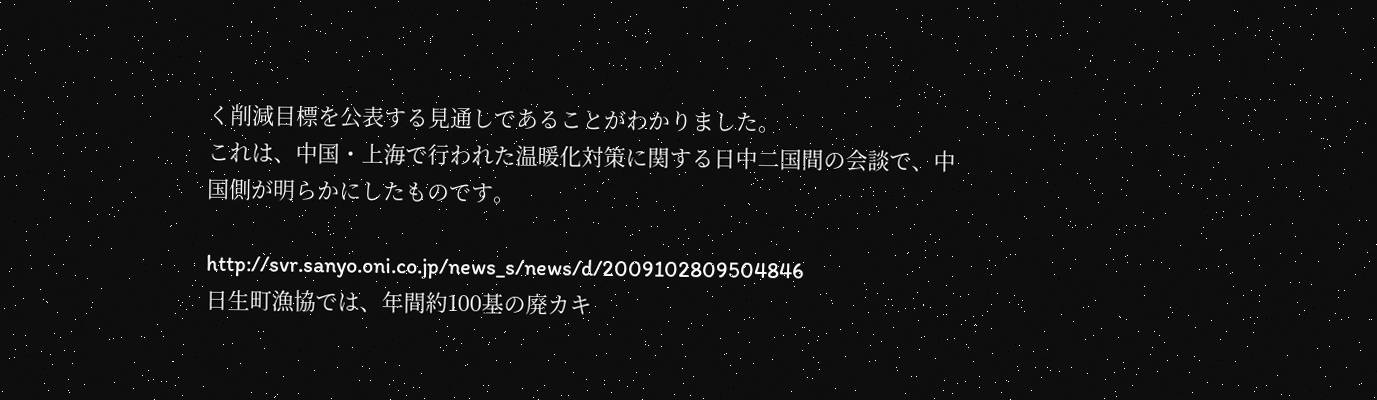く削減目標を公表する見通しであることがわかりました。
これは、中国・上海で行われた温暖化対策に関する日中二国間の会談で、中国側が明らかにしたものです。

http://svr.sanyo.oni.co.jp/news_s/news/d/2009102809504846
日生町漁協では、年間約100基の廃カキ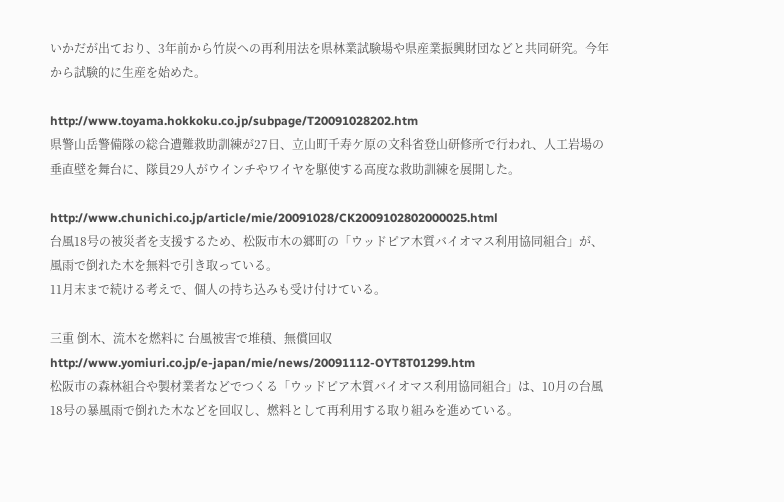いかだが出ており、3年前から竹炭への再利用法を県林業試験場や県産業振興財団などと共同研究。今年から試験的に生産を始めた。

http://www.toyama.hokkoku.co.jp/subpage/T20091028202.htm
県警山岳警備隊の総合遭難救助訓練が27日、立山町千寿ケ原の文科省登山研修所で行われ、人工岩場の垂直壁を舞台に、隊員29人がウインチやワイヤを駆使する高度な救助訓練を展開した。

http://www.chunichi.co.jp/article/mie/20091028/CK2009102802000025.html
台風18号の被災者を支援するため、松阪市木の郷町の「ウッドピア木質バイオマス利用協同組合」が、風雨で倒れた木を無料で引き取っている。
11月末まで続ける考えで、個人の持ち込みも受け付けている。

三重 倒木、流木を燃料に 台風被害で堆積、無償回収
http://www.yomiuri.co.jp/e-japan/mie/news/20091112-OYT8T01299.htm
松阪市の森林組合や製材業者などでつくる「ウッドピア木質バイオマス利用協同組合」は、10月の台風18号の暴風雨で倒れた木などを回収し、燃料として再利用する取り組みを進めている。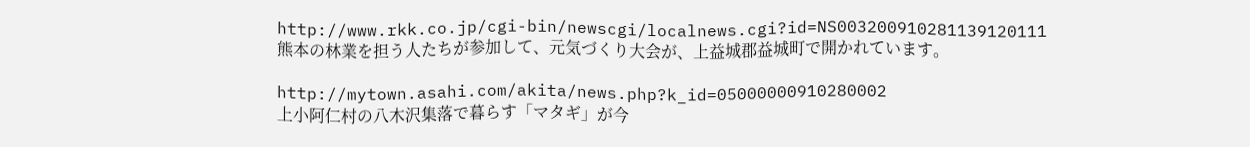http://www.rkk.co.jp/cgi-bin/newscgi/localnews.cgi?id=NS003200910281139120111
熊本の林業を担う人たちが参加して、元気づくり大会が、上益城郡益城町で開かれています。

http://mytown.asahi.com/akita/news.php?k_id=05000000910280002
上小阿仁村の八木沢集落で暮らす「マタギ」が今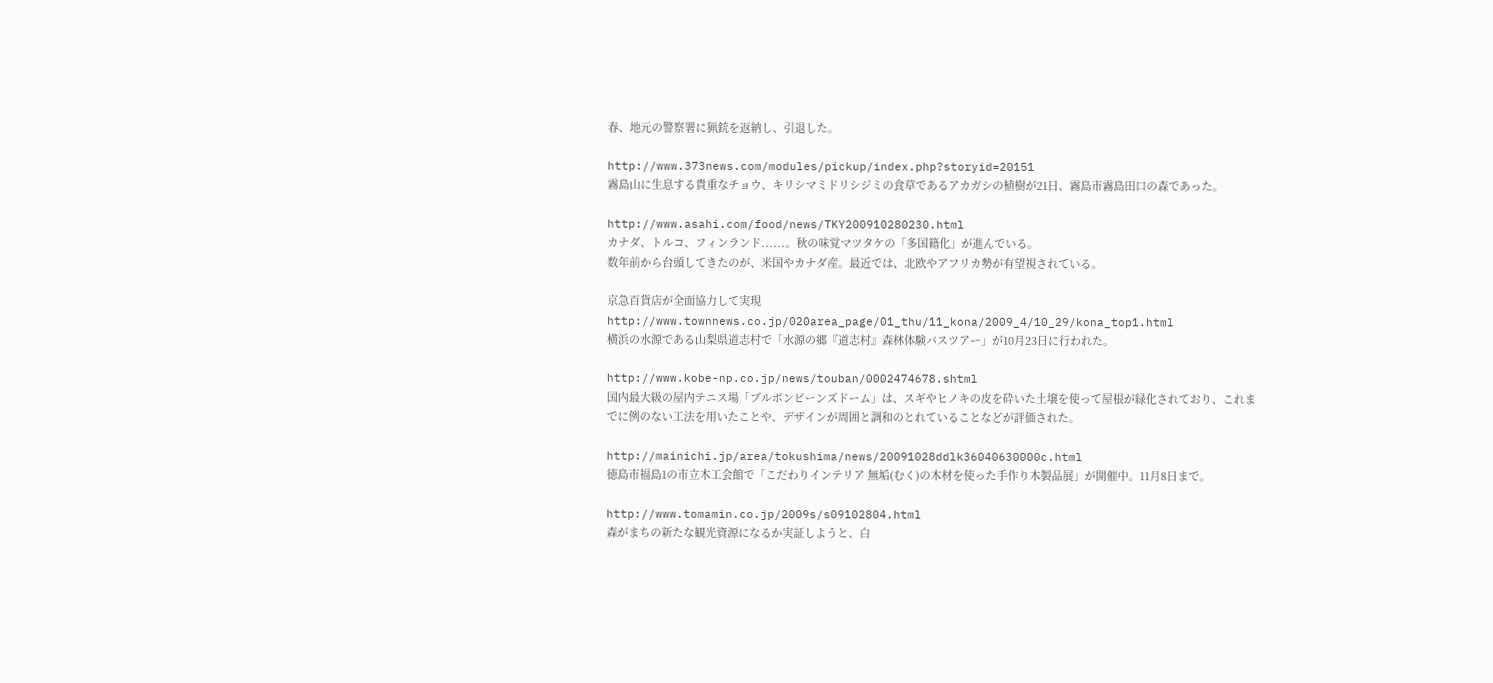春、地元の警察署に猟銃を返納し、引退した。

http://www.373news.com/modules/pickup/index.php?storyid=20151
霧島山に生息する貴重なチョウ、キリシマミドリシジミの食草であるアカガシの植樹が21日、霧島市霧島田口の森であった。

http://www.asahi.com/food/news/TKY200910280230.html
カナダ、トルコ、フィンランド......。秋の味覚マツタケの「多国籍化」が進んでいる。
数年前から台頭してきたのが、米国やカナダ産。最近では、北欧やアフリカ勢が有望視されている。

京急百貨店が全面協力して実現
http://www.townnews.co.jp/020area_page/01_thu/11_kona/2009_4/10_29/kona_top1.html
横浜の水源である山梨県道志村で「水源の郷『道志村』森林体験バスツアー」が10月23日に行われた。

http://www.kobe-np.co.jp/news/touban/0002474678.shtml
国内最大級の屋内テニス場「ブルボンビーンズドーム」は、スギやヒノキの皮を砕いた土壌を使って屋根が緑化されており、これまでに例のない工法を用いたことや、デザインが周囲と調和のとれていることなどが評価された。

http://mainichi.jp/area/tokushima/news/20091028ddlk36040630000c.html
徳島市福島1の市立木工会館で「こだわりインテリア 無垢(むく)の木材を使った手作り木製品展」が開催中。11月8日まで。

http://www.tomamin.co.jp/2009s/s09102804.html
森がまちの新たな観光資源になるか実証しようと、白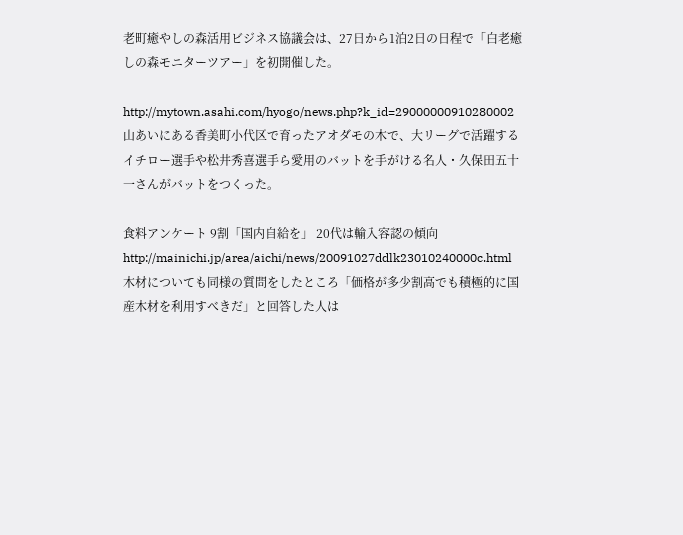老町癒やしの森活用ビジネス協議会は、27日から1泊2日の日程で「白老癒しの森モニターツアー」を初開催した。

http://mytown.asahi.com/hyogo/news.php?k_id=29000000910280002
山あいにある香美町小代区で育ったアオダモの木で、大リーグで活躍するイチロー選手や松井秀喜選手ら愛用のバットを手がける名人・久保田五十一さんがバットをつくった。

食料アンケート 9割「国内自給を」 20代は輸入容認の傾向
http://mainichi.jp/area/aichi/news/20091027ddlk23010240000c.html
木材についても同様の質問をしたところ「価格が多少割高でも積極的に国産木材を利用すべきだ」と回答した人は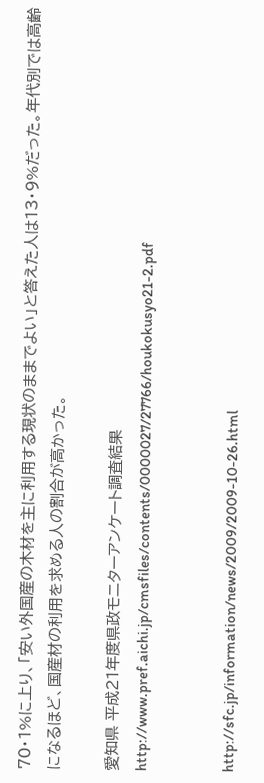70・1%に上り、「安い外国産の木材を主に利用する現状のままでよい」と答えた人は13・9%だった。年代別では高齢になるほど、国産材の利用を求める人の割合が高かった。

愛知県 平成21年度県政モニターアンケート調査結果
http://www.pref.aichi.jp/cmsfiles/contents/0000027/27766/houkokusyo21-2.pdf


http://sfc.jp/information/news/2009/2009-10-26.html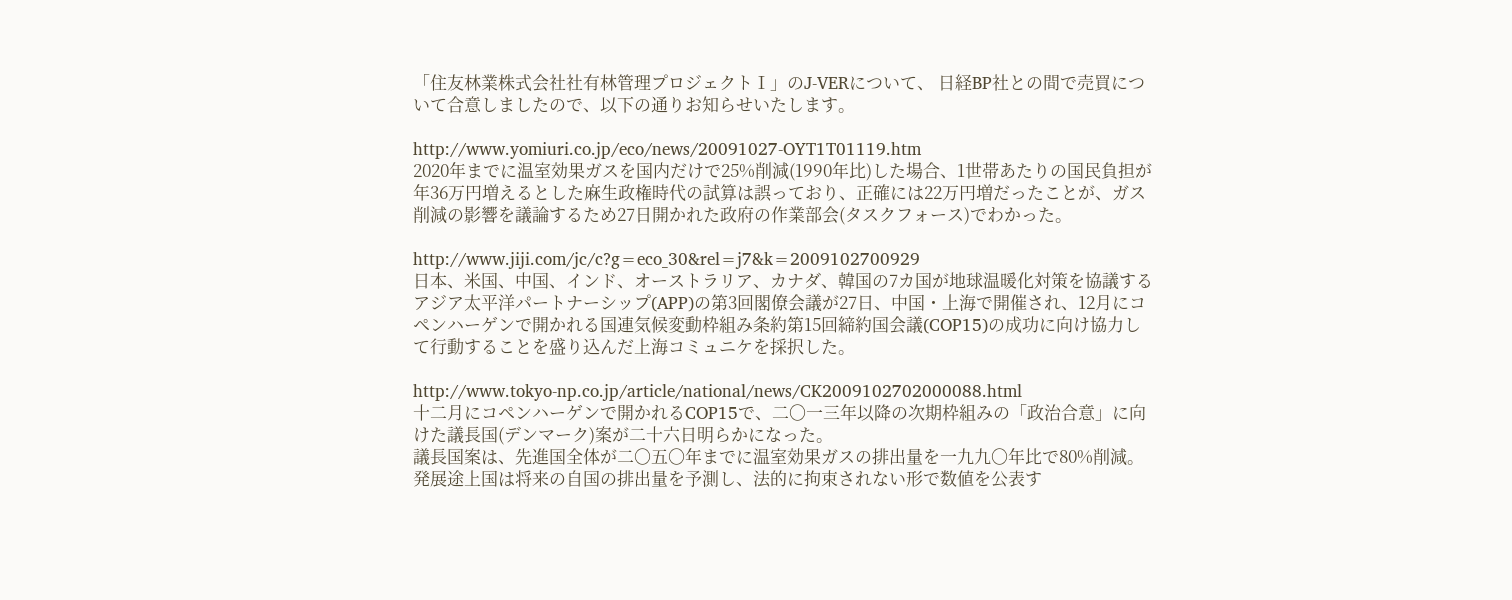「住友林業株式会社社有林管理プロジェクトⅠ」のJ-VERについて、 日経BP社との間で売買について合意しましたので、以下の通りお知らせいたします。

http://www.yomiuri.co.jp/eco/news/20091027-OYT1T01119.htm
2020年までに温室効果ガスを国内だけで25%削減(1990年比)した場合、1世帯あたりの国民負担が年36万円増えるとした麻生政権時代の試算は誤っており、正確には22万円増だったことが、ガス削減の影響を議論するため27日開かれた政府の作業部会(タスクフォース)でわかった。

http://www.jiji.com/jc/c?g=eco_30&rel=j7&k=2009102700929
日本、米国、中国、インド、オーストラリア、カナダ、韓国の7カ国が地球温暖化対策を協議するアジア太平洋パートナーシップ(APP)の第3回閣僚会議が27日、中国・上海で開催され、12月にコペンハーゲンで開かれる国連気候変動枠組み条約第15回締約国会議(COP15)の成功に向け協力して行動することを盛り込んだ上海コミュニケを採択した。

http://www.tokyo-np.co.jp/article/national/news/CK2009102702000088.html
十二月にコペンハーゲンで開かれるCOP15で、二〇一三年以降の次期枠組みの「政治合意」に向けた議長国(デンマーク)案が二十六日明らかになった。
議長国案は、先進国全体が二〇五〇年までに温室効果ガスの排出量を一九九〇年比で80%削減。発展途上国は将来の自国の排出量を予測し、法的に拘束されない形で数値を公表す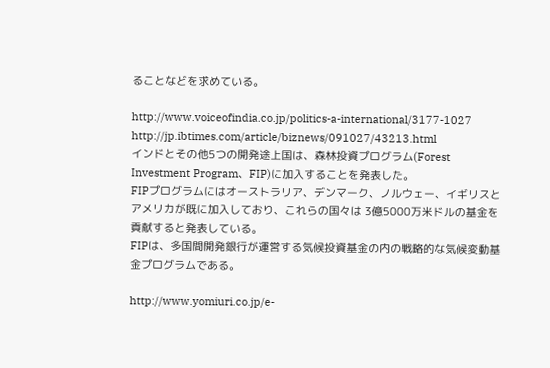ることなどを求めている。

http://www.voiceofindia.co.jp/politics-a-international/3177-1027
http://jp.ibtimes.com/article/biznews/091027/43213.html
インドとその他5つの開発途上国は、森林投資プログラム(Forest Investment Program、FIP)に加入することを発表した。
FIPプログラムにはオーストラリア、デンマーク、ノルウェー、イギリスとアメリカが既に加入しており、これらの国々は 3億5000万米ドルの基金を貢献すると発表している。
FIPは、多国間開発銀行が運営する気候投資基金の内の戦略的な気候変動基金プログラムである。

http://www.yomiuri.co.jp/e-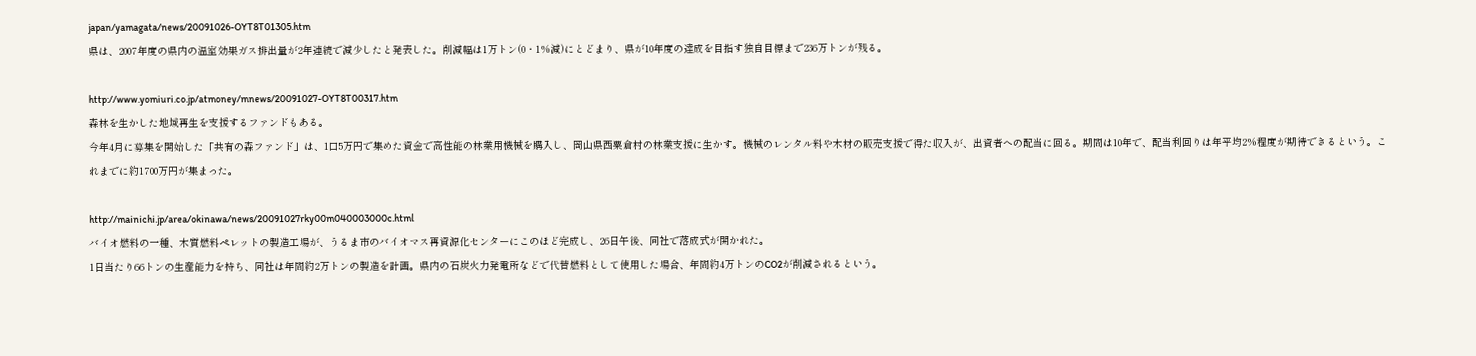japan/yamagata/news/20091026-OYT8T01305.htm
県は、2007年度の県内の温室効果ガス排出量が2年連続で減少したと発表した。削減幅は1万トン(0・1%減)にとどまり、県が10年度の達成を目指す独自目標まで236万トンが残る。

http://www.yomiuri.co.jp/atmoney/mnews/20091027-OYT8T00317.htm
森林を生かした地域再生を支援するファンドもある。
今年4月に募集を開始した「共有の森ファンド」は、1口5万円で集めた資金で高性能の林業用機械を購入し、岡山県西粟倉村の林業支援に生かす。機械のレンタル料や木材の販売支援で得た収入が、出資者への配当に回る。期間は10年で、配当利回りは年平均2%程度が期待できるという。これまでに約1700万円が集まった。

http://mainichi.jp/area/okinawa/news/20091027rky00m040003000c.html
バイオ燃料の一種、木質燃料ペレットの製造工場が、うるま市のバイオマス再資源化センターにこのほど完成し、26日午後、同社で落成式が開かれた。
1日当たり66トンの生産能力を持ち、同社は年間約2万トンの製造を計画。県内の石炭火力発電所などで代替燃料として使用した場合、年間約4万トンのCO2が削減されるという。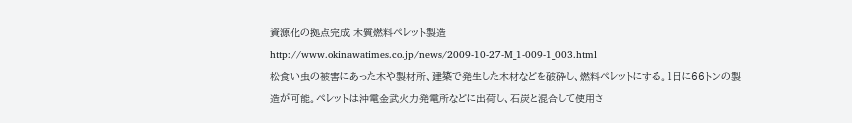資源化の拠点完成 木質燃料ペレット製造
http://www.okinawatimes.co.jp/news/2009-10-27-M_1-009-1_003.html
松食い虫の被害にあった木や製材所、建築で発生した木材などを破砕し、燃料ペレットにする。1日に66トンの製造が可能。ペレットは沖電金武火力発電所などに出荷し、石炭と混合して使用さ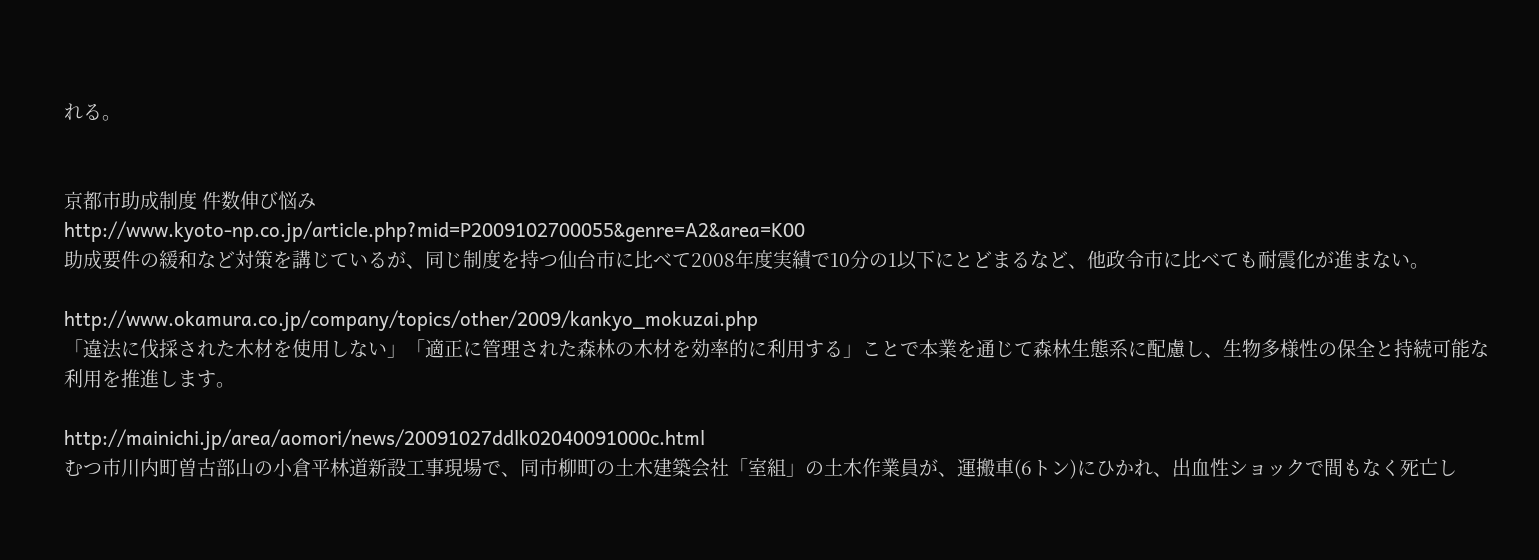れる。


京都市助成制度 件数伸び悩み
http://www.kyoto-np.co.jp/article.php?mid=P2009102700055&genre=A2&area=K00
助成要件の緩和など対策を講じているが、同じ制度を持つ仙台市に比べて2008年度実績で10分の1以下にとどまるなど、他政令市に比べても耐震化が進まない。

http://www.okamura.co.jp/company/topics/other/2009/kankyo_mokuzai.php
「違法に伐採された木材を使用しない」「適正に管理された森林の木材を効率的に利用する」ことで本業を通じて森林生態系に配慮し、生物多様性の保全と持続可能な利用を推進します。

http://mainichi.jp/area/aomori/news/20091027ddlk02040091000c.html
むつ市川内町曽古部山の小倉平林道新設工事現場で、同市柳町の土木建築会社「室組」の土木作業員が、運搬車(6トン)にひかれ、出血性ショックで間もなく死亡し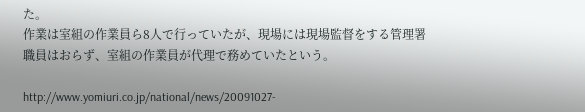た。
作業は室組の作業員ら8人で行っていたが、現場には現場監督をする管理署職員はおらず、室組の作業員が代理で務めていたという。

http://www.yomiuri.co.jp/national/news/20091027-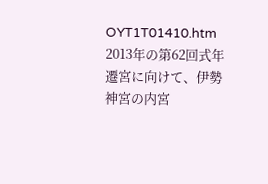OYT1T01410.htm
2013年の第62回式年遷宮に向けて、伊勢神宮の内宮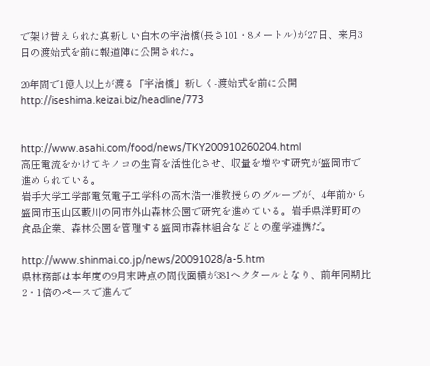で架け替えられた真新しい白木の宇治橋(長さ101・8メートル)が27日、来月3日の渡始式を前に報道陣に公開された。

20年間で1億人以上が渡る「宇治橋」新しく-渡始式を前に公開
http://iseshima.keizai.biz/headline/773


http://www.asahi.com/food/news/TKY200910260204.html
高圧電流をかけてキノコの生育を活性化させ、収量を増やす研究が盛岡市で進められている。
岩手大学工学部電気電子工学科の高木浩一准教授らのグループが、4年前から盛岡市玉山区藪川の同市外山森林公園で研究を進めている。岩手県洋野町の食品企業、森林公園を管理する盛岡市森林組合などとの産学連携だ。

http://www.shinmai.co.jp/news/20091028/a-5.htm
県林務部は本年度の9月末時点の間伐面積が381ヘクタールとなり、前年同期比2・1倍のペースで進んで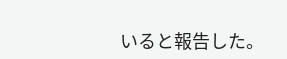いると報告した。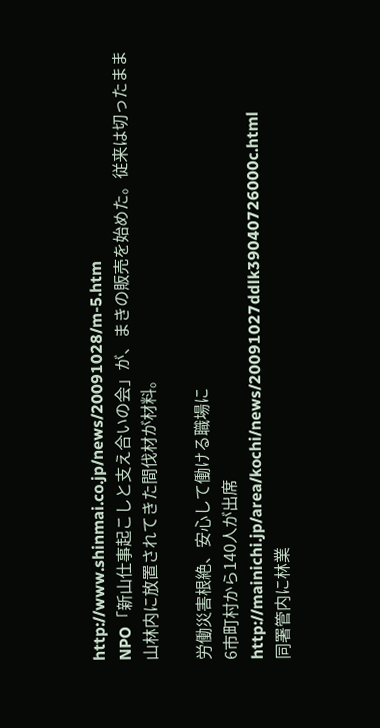http://www.shinmai.co.jp/news/20091028/m-5.htm
NPO「新山仕事起こしと支え合いの会」が、まきの販売を始めた。従来は切ったまま山林内に放置されてきた間伐材が材料。

労働災害根絶、安心して働ける職場に
6市町村から140人が出席
http://mainichi.jp/area/kochi/news/20091027ddlk39040726000c.html
同署管内に林業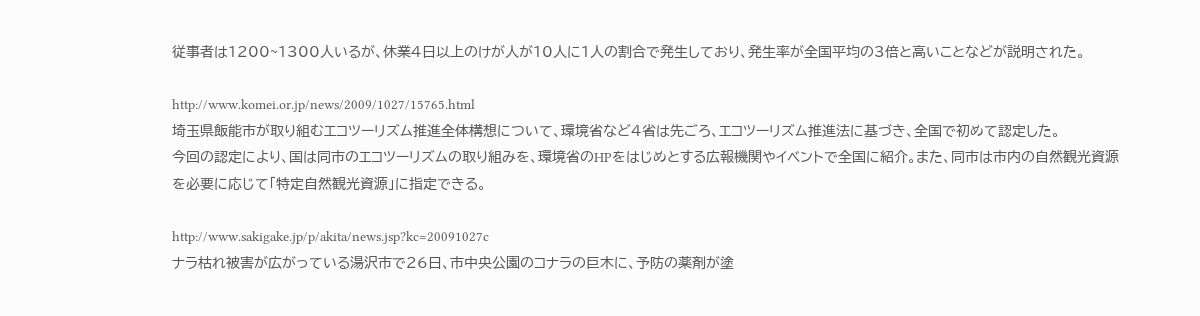従事者は1200~1300人いるが、休業4日以上のけが人が10人に1人の割合で発生しており、発生率が全国平均の3倍と高いことなどが説明された。

http://www.komei.or.jp/news/2009/1027/15765.html
埼玉県飯能市が取り組むエコツーリズム推進全体構想について、環境省など4省は先ごろ、エコツーリズム推進法に基づき、全国で初めて認定した。
今回の認定により、国は同市のエコツーリズムの取り組みを、環境省のHPをはじめとする広報機関やイベントで全国に紹介。また、同市は市内の自然観光資源を必要に応じて「特定自然観光資源」に指定できる。

http://www.sakigake.jp/p/akita/news.jsp?kc=20091027c
ナラ枯れ被害が広がっている湯沢市で26日、市中央公園のコナラの巨木に、予防の薬剤が塗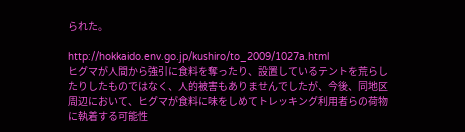られた。

http://hokkaido.env.go.jp/kushiro/to_2009/1027a.html
ヒグマが人間から強引に食料を奪ったり、設置しているテントを荒らしたりしたものではなく、人的被害もありませんでしたが、今後、同地区周辺において、ヒグマが食料に味をしめてトレッキング利用者らの荷物に執着する可能性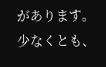があります。少なくとも、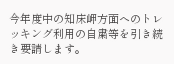今年度中の知床岬方面へのトレッキング利用の自粛等を引き続き要請します。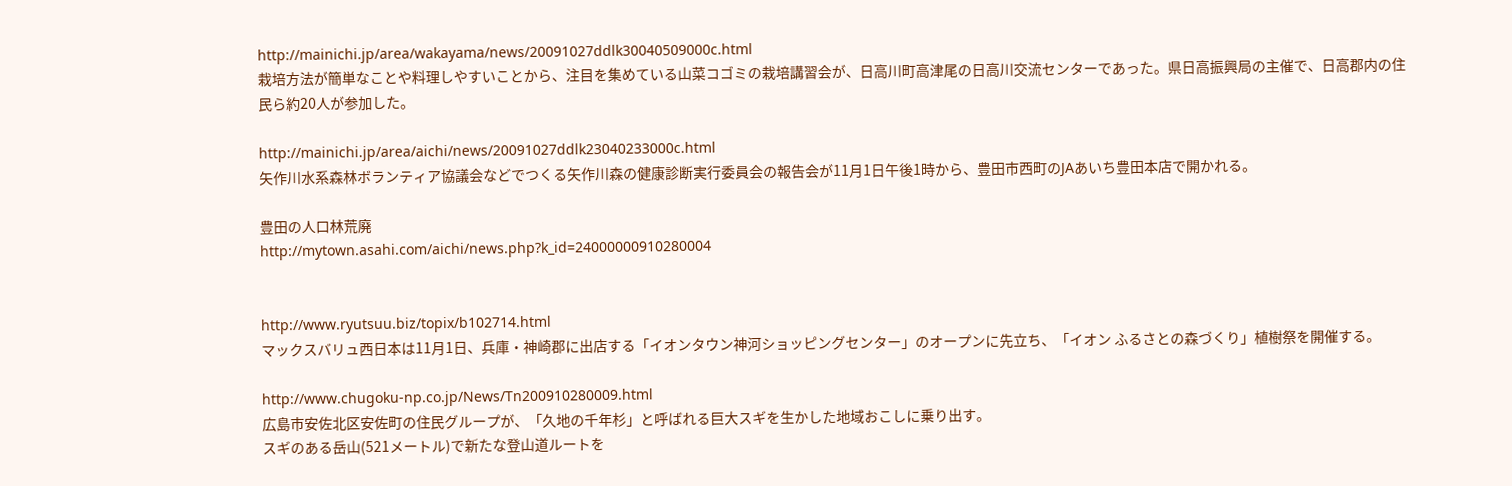http://mainichi.jp/area/wakayama/news/20091027ddlk30040509000c.html
栽培方法が簡単なことや料理しやすいことから、注目を集めている山菜コゴミの栽培講習会が、日高川町高津尾の日高川交流センターであった。県日高振興局の主催で、日高郡内の住民ら約20人が参加した。

http://mainichi.jp/area/aichi/news/20091027ddlk23040233000c.html
矢作川水系森林ボランティア協議会などでつくる矢作川森の健康診断実行委員会の報告会が11月1日午後1時から、豊田市西町のJAあいち豊田本店で開かれる。

豊田の人口林荒廃
http://mytown.asahi.com/aichi/news.php?k_id=24000000910280004


http://www.ryutsuu.biz/topix/b102714.html
マックスバリュ西日本は11月1日、兵庫・神崎郡に出店する「イオンタウン神河ショッピングセンター」のオープンに先立ち、「イオン ふるさとの森づくり」植樹祭を開催する。

http://www.chugoku-np.co.jp/News/Tn200910280009.html
広島市安佐北区安佐町の住民グループが、「久地の千年杉」と呼ばれる巨大スギを生かした地域おこしに乗り出す。
スギのある岳山(521メートル)で新たな登山道ルートを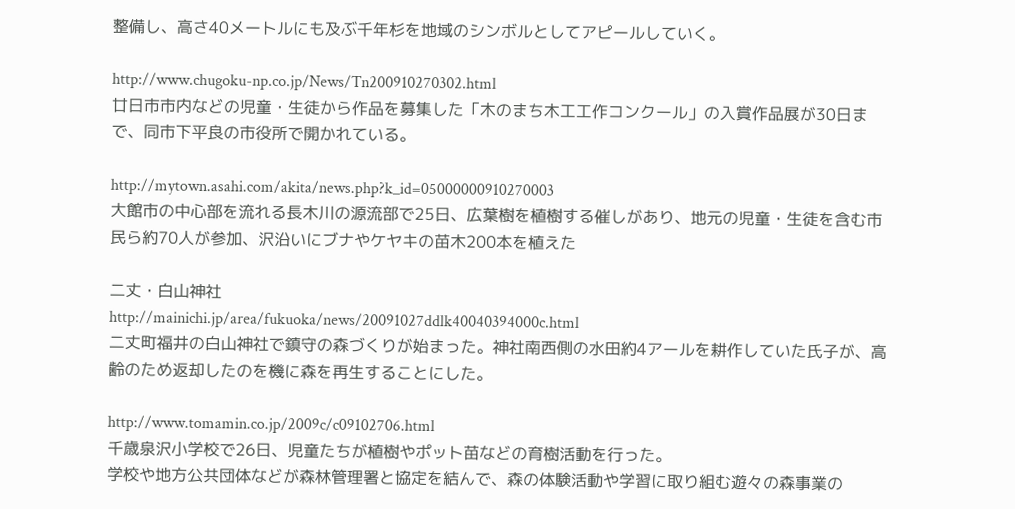整備し、高さ40メートルにも及ぶ千年杉を地域のシンボルとしてアピールしていく。

http://www.chugoku-np.co.jp/News/Tn200910270302.html
廿日市市内などの児童・生徒から作品を募集した「木のまち木工工作コンクール」の入賞作品展が30日まで、同市下平良の市役所で開かれている。

http://mytown.asahi.com/akita/news.php?k_id=05000000910270003
大館市の中心部を流れる長木川の源流部で25日、広葉樹を植樹する催しがあり、地元の児童・生徒を含む市民ら約70人が参加、沢沿いにブナやケヤキの苗木200本を植えた

二丈・白山神社
http://mainichi.jp/area/fukuoka/news/20091027ddlk40040394000c.html
二丈町福井の白山神社で鎮守の森づくりが始まった。神社南西側の水田約4アールを耕作していた氏子が、高齢のため返却したのを機に森を再生することにした。

http://www.tomamin.co.jp/2009c/c09102706.html
千歳泉沢小学校で26日、児童たちが植樹やポット苗などの育樹活動を行った。
学校や地方公共団体などが森林管理署と協定を結んで、森の体験活動や学習に取り組む遊々の森事業の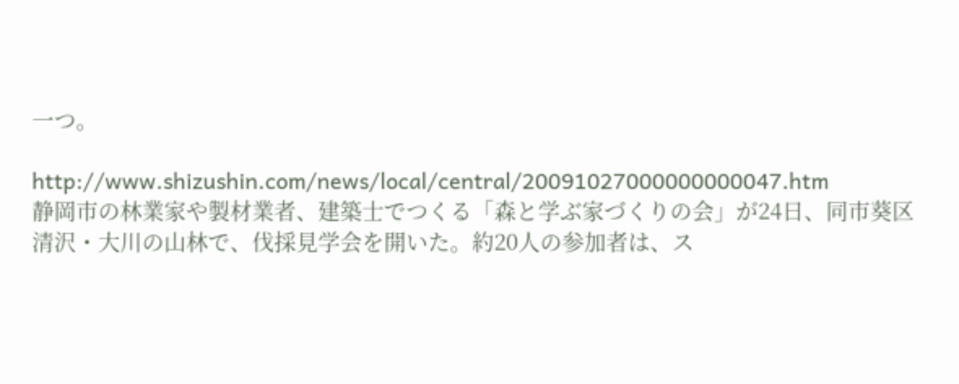一つ。

http://www.shizushin.com/news/local/central/20091027000000000047.htm
静岡市の林業家や製材業者、建築士でつくる「森と学ぶ家づくりの会」が24日、同市葵区清沢・大川の山林で、伐採見学会を開いた。約20人の参加者は、ス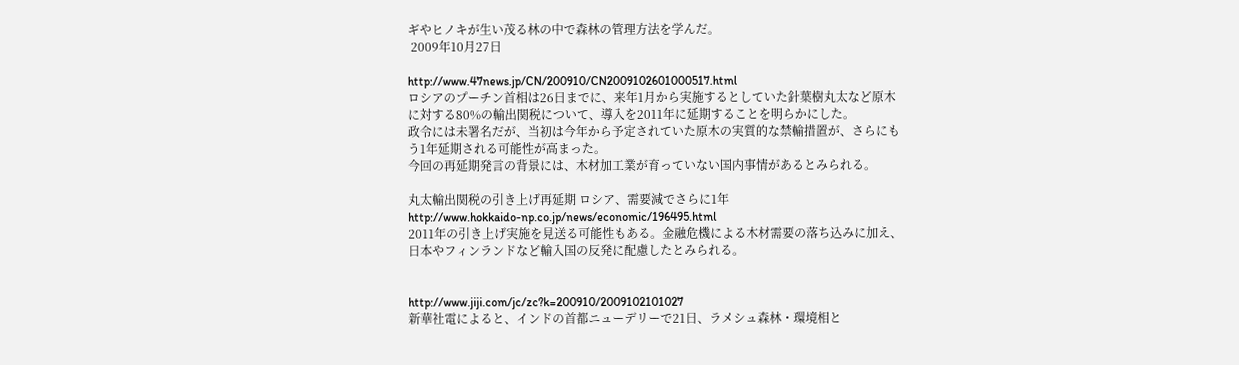ギやヒノキが生い茂る林の中で森林の管理方法を学んだ。
 2009年10月27日

http://www.47news.jp/CN/200910/CN2009102601000517.html
ロシアのプーチン首相は26日までに、来年1月から実施するとしていた針葉樹丸太など原木に対する80%の輸出関税について、導入を2011年に延期することを明らかにした。
政令には未署名だが、当初は今年から予定されていた原木の実質的な禁輸措置が、さらにもう1年延期される可能性が高まった。
今回の再延期発言の背景には、木材加工業が育っていない国内事情があるとみられる。

丸太輸出関税の引き上げ再延期 ロシア、需要減でさらに1年
http://www.hokkaido-np.co.jp/news/economic/196495.html
2011年の引き上げ実施を見送る可能性もある。金融危機による木材需要の落ち込みに加え、日本やフィンランドなど輸入国の反発に配慮したとみられる。


http://www.jiji.com/jc/zc?k=200910/2009102101027
新華社電によると、インドの首都ニューデリーで21日、ラメシュ森林・環境相と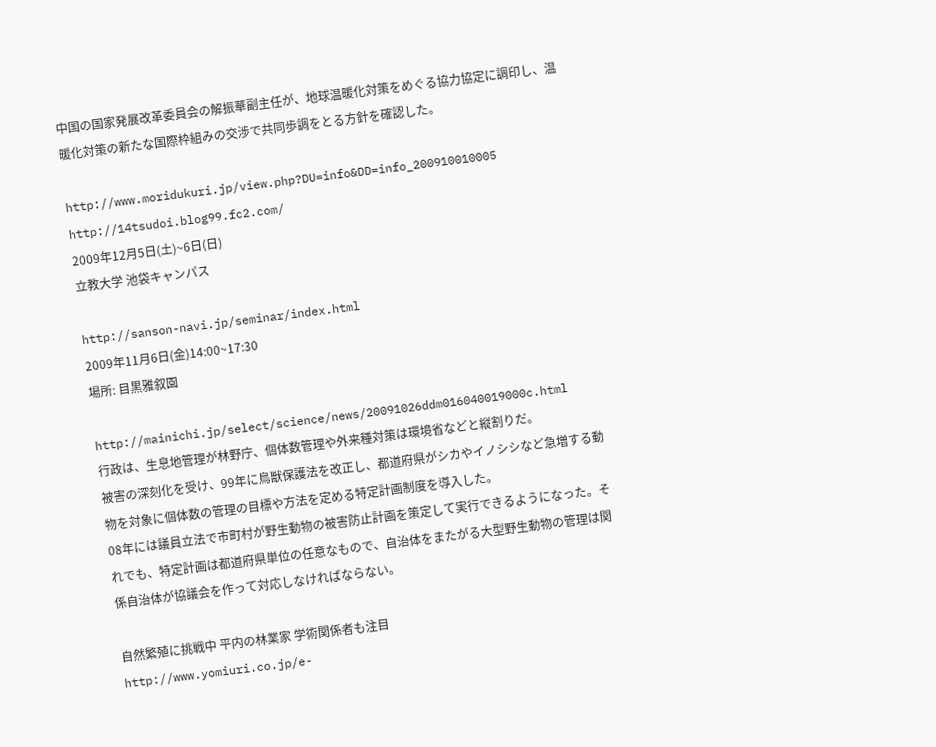中国の国家発展改革委員会の解振華副主任が、地球温暖化対策をめぐる協力協定に調印し、温暖化対策の新たな国際枠組みの交渉で共同歩調をとる方針を確認した。

http://www.moridukuri.jp/view.php?DU=info&DD=info_200910010005
http://14tsudoi.blog99.fc2.com/
2009年12月5日(土)~6日(日)
立教大学 池袋キャンパス

http://sanson-navi.jp/seminar/index.html
2009年11月6日(金)14:00~17:30
場所: 目黒雅叙園

http://mainichi.jp/select/science/news/20091026ddm016040019000c.html
行政は、生息地管理が林野庁、個体数管理や外来種対策は環境省などと縦割りだ。
被害の深刻化を受け、99年に鳥獣保護法を改正し、都道府県がシカやイノシシなど急増する動物を対象に個体数の管理の目標や方法を定める特定計画制度を導入した。
08年には議員立法で市町村が野生動物の被害防止計画を策定して実行できるようになった。それでも、特定計画は都道府県単位の任意なもので、自治体をまたがる大型野生動物の管理は関係自治体が協議会を作って対応しなければならない。

自然繁殖に挑戦中 平内の林業家 学術関係者も注目
http://www.yomiuri.co.jp/e-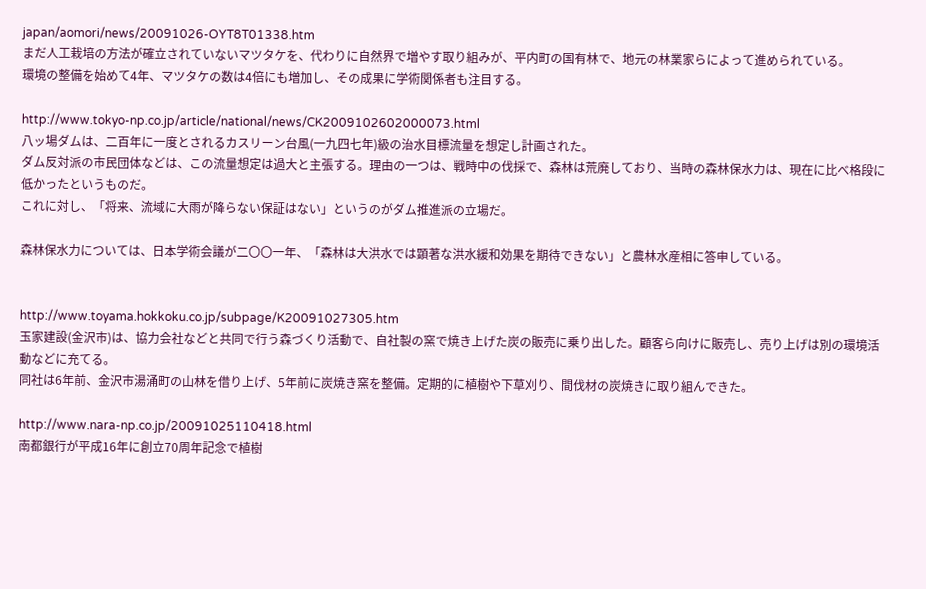japan/aomori/news/20091026-OYT8T01338.htm
まだ人工栽培の方法が確立されていないマツタケを、代わりに自然界で増やす取り組みが、平内町の国有林で、地元の林業家らによって進められている。
環境の整備を始めて4年、マツタケの数は4倍にも増加し、その成果に学術関係者も注目する。

http://www.tokyo-np.co.jp/article/national/news/CK2009102602000073.html
八ッ場ダムは、二百年に一度とされるカスリーン台風(一九四七年)級の治水目標流量を想定し計画された。
ダム反対派の市民団体などは、この流量想定は過大と主張する。理由の一つは、戦時中の伐採で、森林は荒廃しており、当時の森林保水力は、現在に比べ格段に低かったというものだ。
これに対し、「将来、流域に大雨が降らない保証はない」というのがダム推進派の立場だ。

森林保水力については、日本学術会議が二〇〇一年、「森林は大洪水では顕著な洪水緩和効果を期待できない」と農林水産相に答申している。


http://www.toyama.hokkoku.co.jp/subpage/K20091027305.htm
玉家建設(金沢市)は、協力会社などと共同で行う森づくり活動で、自社製の窯で焼き上げた炭の販売に乗り出した。顧客ら向けに販売し、売り上げは別の環境活動などに充てる。
同社は6年前、金沢市湯涌町の山林を借り上げ、5年前に炭焼き窯を整備。定期的に植樹や下草刈り、間伐材の炭焼きに取り組んできた。

http://www.nara-np.co.jp/20091025110418.html
南都銀行が平成16年に創立70周年記念で植樹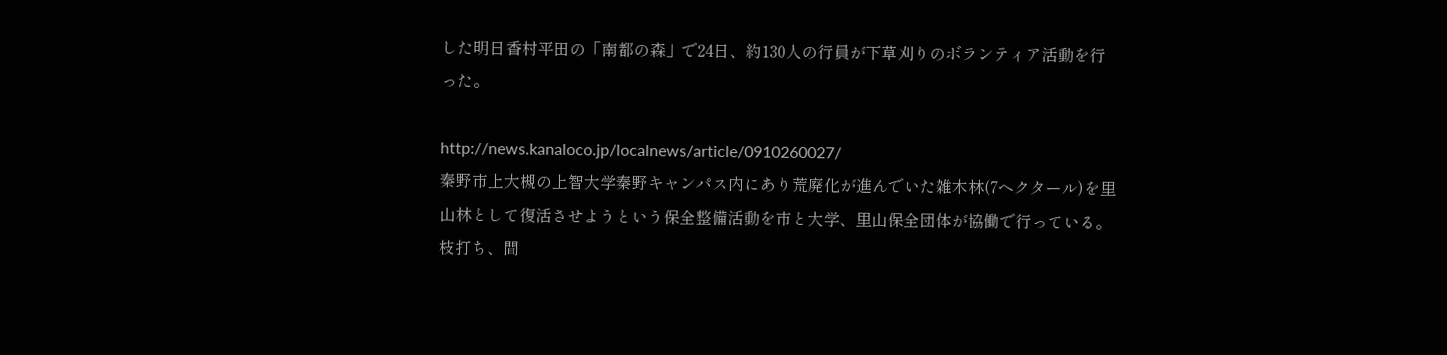した明日香村平田の「南都の森」で24日、約130人の行員が下草刈りのボランティア活動を行った。

http://news.kanaloco.jp/localnews/article/0910260027/
秦野市上大槻の上智大学秦野キャンパス内にあり荒廃化が進んでいた雑木林(7ヘクタール)を里山林として復活させようという保全整備活動を市と大学、里山保全団体が協働で行っている。枝打ち、間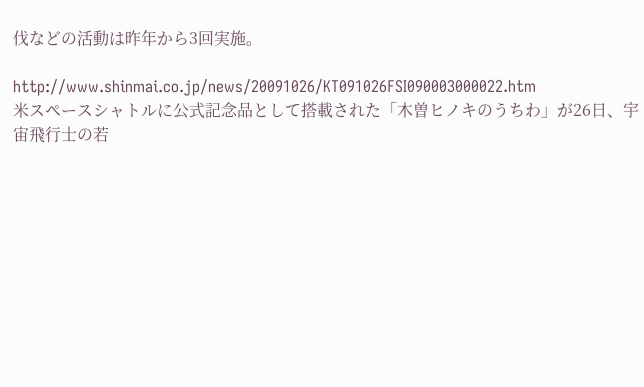伐などの活動は昨年から3回実施。

http://www.shinmai.co.jp/news/20091026/KT091026FSI090003000022.htm
米スペースシャトルに公式記念品として搭載された「木曽ヒノキのうちわ」が26日、宇宙飛行士の若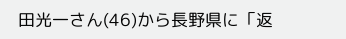田光一さん(46)から長野県に「返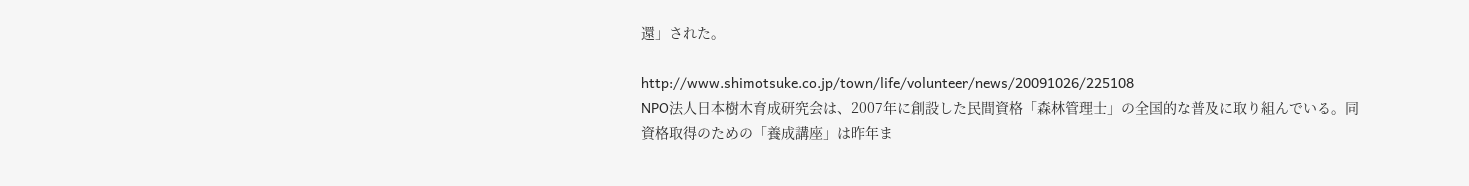還」された。

http://www.shimotsuke.co.jp/town/life/volunteer/news/20091026/225108
NPO法人日本樹木育成研究会は、2007年に創設した民間資格「森林管理士」の全国的な普及に取り組んでいる。同資格取得のための「養成講座」は昨年ま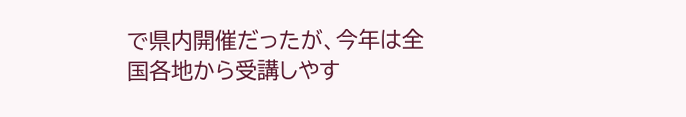で県内開催だったが、今年は全国各地から受講しやす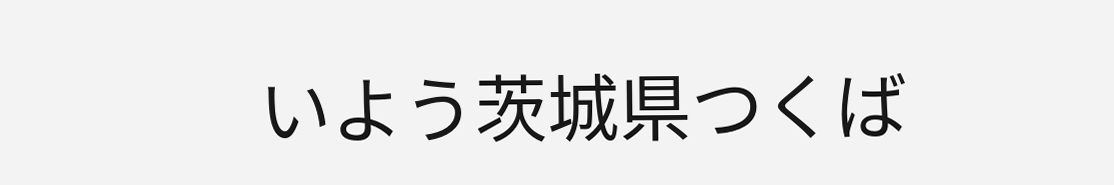いよう茨城県つくば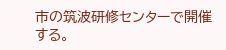市の筑波研修センターで開催する。